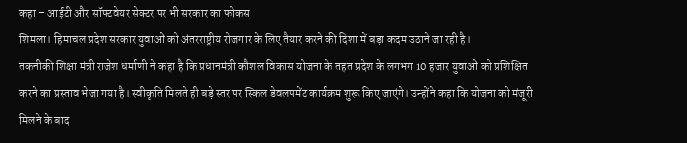कहा – आईटी और सॉफ्टवेयर सेक्टर पर भी सरकार का फोकस
शिमला। हिमाचल प्रदेश सरकार युवाओं को अंतरराष्ट्रीय रोजगार के लिए तैयार करने की दिशा में बड़ा कदम उठाने जा रही है।
तकनीकी शिक्षा मंत्री राजेश धर्माणी ने कहा है कि प्रधानमंत्री कौशल विकास योजना के तहत प्रदेश के लगभग 10 हजार युवाओं को प्रशिक्षित करने का प्रस्ताव भेजा गया है। स्वीकृति मिलते ही बड़े स्तर पर स्किल डेवलपमेंट कार्यक्रम शुरू किए जाएंगे। उन्होंने कहा कि योजना को मंजूरी मिलने के बाद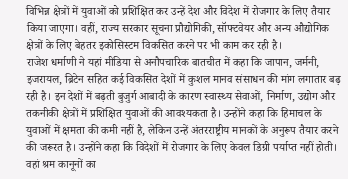विभिन्न क्षेत्रों में युवाओं को प्रशिक्षित कर उन्हें देश और विदेश में रोजगार के लिए तैयार किया जाएगा। वहीं, राज्य सरकार सूचना प्रौद्योगिकी, सॉफ्टवेयर और अन्य औद्योगिक क्षेत्रों के लिए बेहतर इकोसिस्टम विकसित करने पर भी काम कर रही है।
राजेश धर्माणी ने यहां मीडिया से अनौपचारिक बातचीत में कहा कि जापान, जर्मनी, इजरायल, ब्रिटेन सहित कई विकसित देशों में कुशल मानव संसाधन की मांग लगातार बढ़ रही है। इन देशों में बढ़ती बुजुर्ग आबादी के कारण स्वास्थ्य सेवाओं, निर्माण, उद्योग और तकनीकी क्षेत्रों में प्रशिक्षित युवाओं की आवश्यकता है। उन्होंने कहा कि हिमाचल के युवाओं में क्षमता की कमी नहीं है, लेकिन उन्हें अंतरराष्ट्रीय मानकों के अनुरूप तैयार करने की जरूरत है। उन्होंने कहा कि विदेशों में रोजगार के लिए केवल डिग्री पर्याप्त नहीं होती। वहां श्रम कानूनों का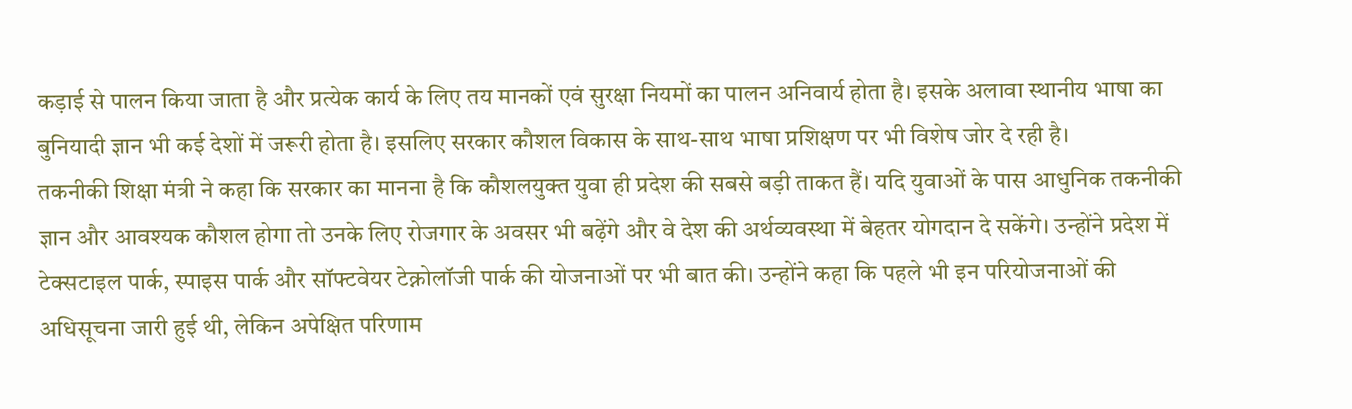कड़ाई से पालन किया जाता है और प्रत्येक कार्य के लिए तय मानकों एवं सुरक्षा नियमों का पालन अनिवार्य होता है। इसके अलावा स्थानीय भाषा का बुनियादी ज्ञान भी कई देशों में जरूरी होता है। इसलिए सरकार कौशल विकास के साथ-साथ भाषा प्रशिक्षण पर भी विशेष जोर दे रही है।
तकनीकी शिक्षा मंत्री ने कहा कि सरकार का मानना है कि कौशलयुक्त युवा ही प्रदेश की सबसे बड़ी ताकत हैं। यदि युवाओं के पास आधुनिक तकनीकी ज्ञान और आवश्यक कौशल होगा तो उनके लिए रोजगार के अवसर भी बढ़ेंगे और वे देश की अर्थव्यवस्था में बेहतर योगदान दे सकेंगे। उन्होंने प्रदेश में टेक्सटाइल पार्क, स्पाइस पार्क और सॉफ्टवेयर टेक्नोलॉजी पार्क की योजनाओं पर भी बात की। उन्होंने कहा कि पहले भी इन परियोजनाओं की अधिसूचना जारी हुई थी, लेकिन अपेक्षित परिणाम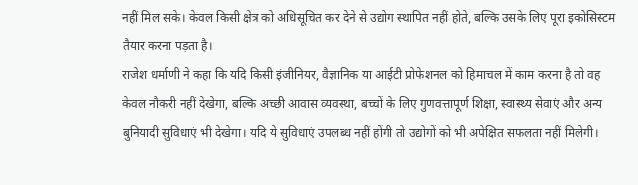नहीं मिल सके। केवल किसी क्षेत्र को अधिसूचित कर देने से उद्योग स्थापित नहीं होते, बल्कि उसके लिए पूरा इकोसिस्टम तैयार करना पड़ता है।
राजेश धर्माणी ने कहा कि यदि किसी इंजीनियर, वैज्ञानिक या आईटी प्रोफेशनल को हिमाचल में काम करना है तो वह केवल नौकरी नहीं देखेगा, बल्कि अच्छी आवास व्यवस्था, बच्चों के लिए गुणवत्तापूर्ण शिक्षा, स्वास्थ्य सेवाएं और अन्य बुनियादी सुविधाएं भी देखेगा। यदि ये सुविधाएं उपलब्ध नहीं होंगी तो उद्योगों को भी अपेक्षित सफलता नहीं मिलेगी।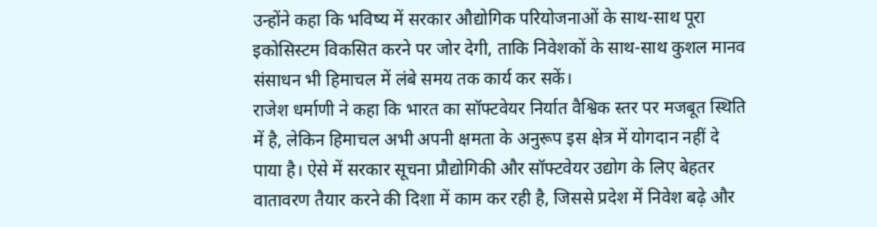उन्होंने कहा कि भविष्य में सरकार औद्योगिक परियोजनाओं के साथ-साथ पूरा इकोसिस्टम विकसित करने पर जोर देगी, ताकि निवेशकों के साथ-साथ कुशल मानव संसाधन भी हिमाचल में लंबे समय तक कार्य कर सकें।
राजेश धर्माणी ने कहा कि भारत का सॉफ्टवेयर निर्यात वैश्विक स्तर पर मजबूत स्थिति में है, लेकिन हिमाचल अभी अपनी क्षमता के अनुरूप इस क्षेत्र में योगदान नहीं दे पाया है। ऐसे में सरकार सूचना प्रौद्योगिकी और सॉफ्टवेयर उद्योग के लिए बेहतर वातावरण तैयार करने की दिशा में काम कर रही है, जिससे प्रदेश में निवेश बढ़े और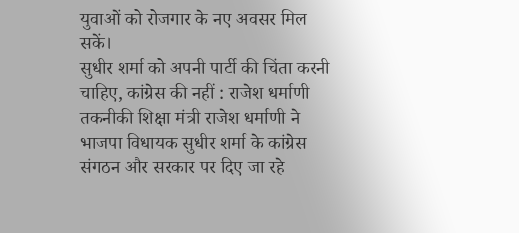युवाओं को रोजगार के नए अवसर मिल सकें।
सुधीर शर्मा को अपनी पार्टी की चिंता करनी चाहिए, कांग्रेस की नहीं : राजेश धर्माणी
तकनीकी शिक्षा मंत्री राजेश धर्माणी ने भाजपा विधायक सुधीर शर्मा के कांग्रेस संगठन और सरकार पर दिए जा रहे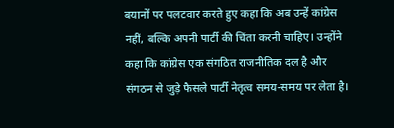बयानों पर पलटवार करते हुए कहा कि अब उन्हें कांग्रेस नहीं, बल्कि अपनी पार्टी की चिंता करनी चाहिए। उन्होंने कहा कि कांग्रेस एक संगठित राजनीतिक दल है और संगठन से जुड़े फैसले पार्टी नेतृत्व समय-समय पर लेता है।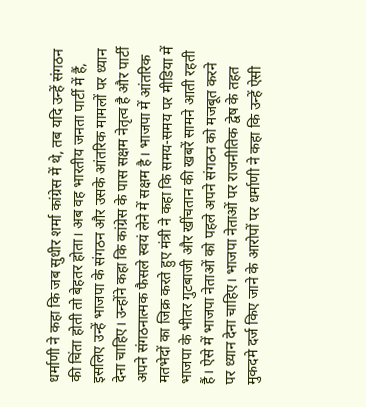धर्माणी ने कहा कि जब सुधीर शर्मा कांग्रेस में थे, तब यदि उन्हें संगठन की चिंता होती तो बेहतर होता। अब वह भारतीय जनता पार्टी में हैं, इसलिए उन्हें भाजपा के संगठन और उसके आंतरिक मामलों पर ध्यान देना चाहिए। उन्होंने कहा कि कांग्रेस के पास सक्षम नेतृत्व है और पार्टी अपने संगठनात्मक फैसले स्वयं लेने में सक्षम है। भाजपा में आंतरिक मतभेदों का जिक्र करते हुए मंत्री ने कहा कि समय-समय पर मीडिया में भाजपा के भीतर गुटबाजी और खींचतान की खबरें सामने आती रहती हैं। ऐसे में भाजपा नेताओं को पहले अपने संगठन को मजबूत करने पर ध्यान देना चाहिए। भाजपा नेताओं पर राजनीतिक द्वेष के तहत मुकदमे दर्ज किए जाने के आरोपों पर धर्माणी ने कहा कि उन्हें ऐसी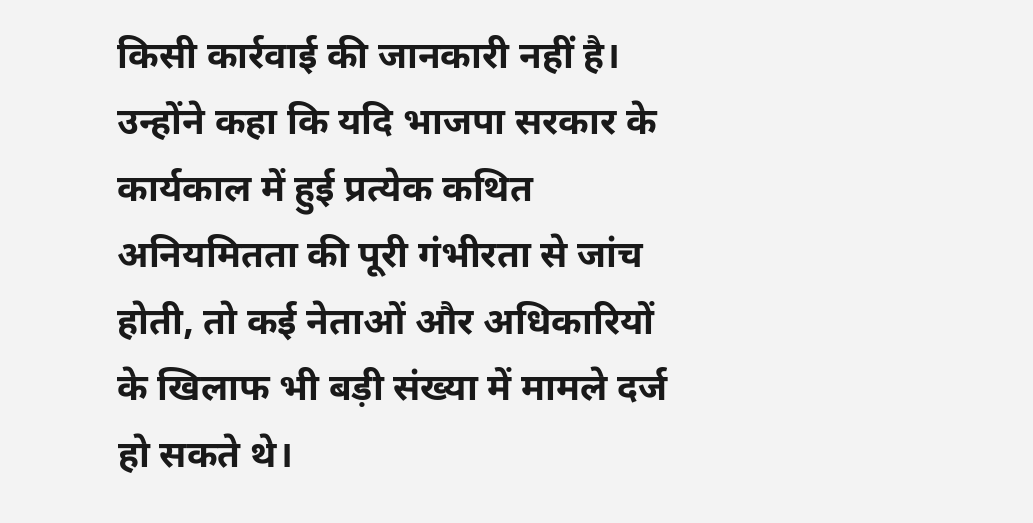किसी कार्रवाई की जानकारी नहीं है। उन्होंने कहा कि यदि भाजपा सरकार के कार्यकाल में हुई प्रत्येक कथित अनियमितता की पूरी गंभीरता से जांच होती, तो कई नेताओं और अधिकारियों के खिलाफ भी बड़ी संख्या में मामले दर्ज हो सकते थे।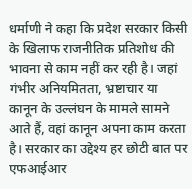धर्माणी ने कहा कि प्रदेश सरकार किसी के खिलाफ राजनीतिक प्रतिशोध की भावना से काम नहीं कर रही है। जहां गंभीर अनियमितता, भ्रष्टाचार या कानून के उल्लंघन के मामले सामने आते हैं, वहां कानून अपना काम करता है। सरकार का उद्देश्य हर छोटी बात पर एफआईआर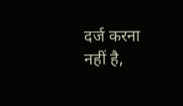दर्ज करना नहीं है,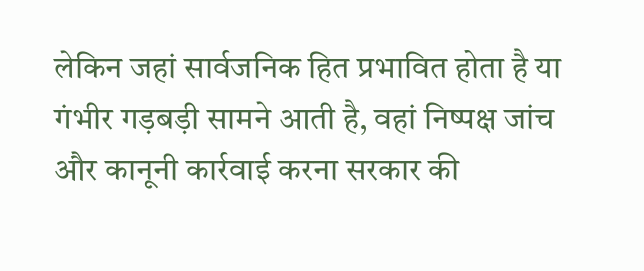लेकिन जहां सार्वजनिक हित प्रभावित होता है या गंभीर गड़बड़ी सामने आती है, वहां निष्पक्ष जांच और कानूनी कार्रवाई करना सरकार की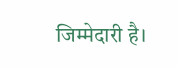जिम्मेदारी है।